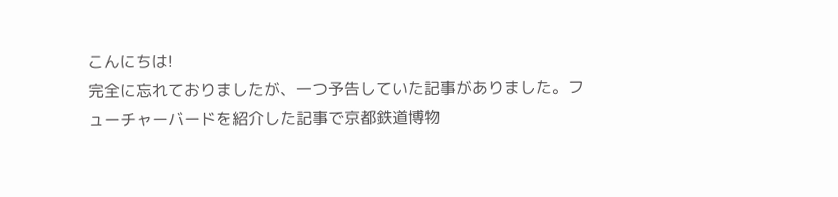こんにちは!
完全に忘れておりましたが、一つ予告していた記事がありました。フューチャーバードを紹介した記事で京都鉄道博物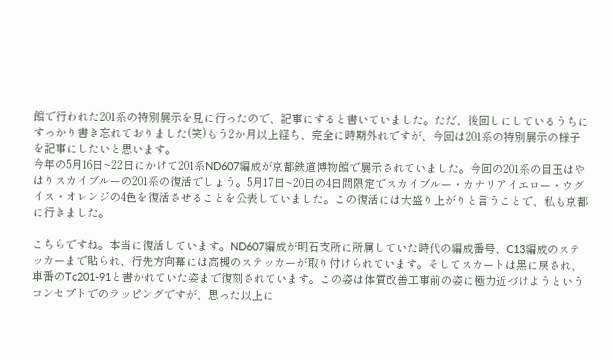館で行われた201系の特別展示を見に行ったので、記事にすると書いていました。ただ、後回しにしているうちにすっかり書き忘れておりました(笑)もう2か月以上経ち、完全に時期外れですが、今回は201系の特別展示の様子を記事にしたいと思います。
今年の5月16日~22日にかけて201系ND607編成が京都鉄道博物館で展示されていました。今回の201系の目玉はやはりスカイブルーの201系の復活でしょう。5月17日~20日の4日間限定でスカイブルー・カナリアイエロー・ウグイス・オレンジの4色を復活させることを公表していました。この復活には大盛り上がりと言うことで、私も京都に行きました。

こちらですね。本当に復活しています。ND607編成が明石支所に所属していた時代の編成番号、C13編成のステッカーまで貼られ、行先方向幕には高槻のステッカーが取り付けられています。そしてスカートは黒に戻され、車番のTc201-91と書かれていた姿まで復刻されています。この姿は体質改善工事前の姿に極力近づけようというコンセプトでのラッピングですが、思った以上に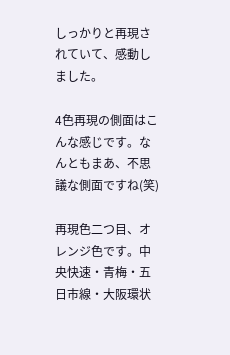しっかりと再現されていて、感動しました。

4色再現の側面はこんな感じです。なんともまあ、不思議な側面ですね(笑)

再現色二つ目、オレンジ色です。中央快速・青梅・五日市線・大阪環状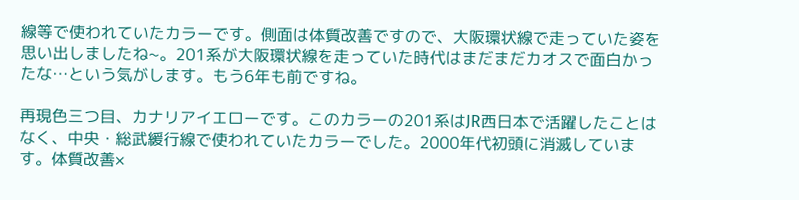線等で使われていたカラーです。側面は体質改善ですので、大阪環状線で走っていた姿を思い出しましたね~。201系が大阪環状線を走っていた時代はまだまだカオスで面白かったな…という気がします。もう6年も前ですね。

再現色三つ目、カナリアイエローです。このカラーの201系はJR西日本で活躍したことはなく、中央・総武緩行線で使われていたカラーでした。2000年代初頭に消滅しています。体質改善×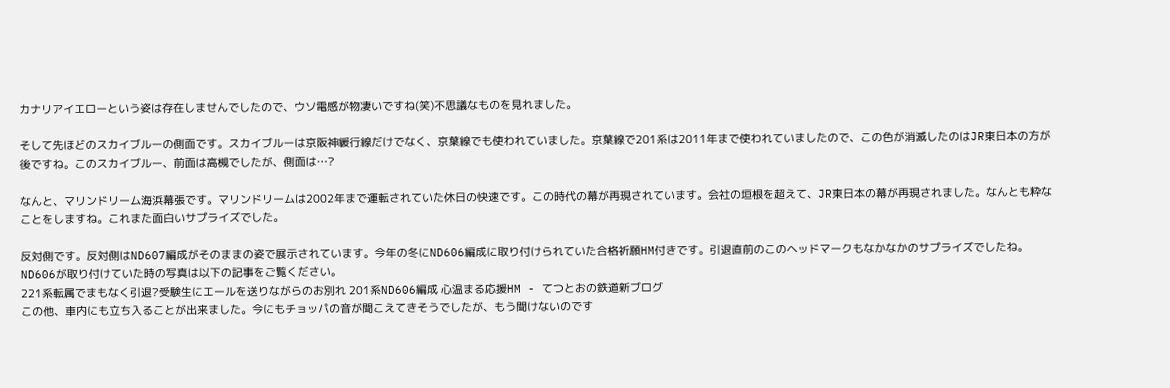カナリアイエローという姿は存在しませんでしたので、ウソ電感が物凄いですね(笑)不思議なものを見れました。

そして先ほどのスカイブルーの側面です。スカイブルーは京阪神緩行線だけでなく、京葉線でも使われていました。京葉線で201系は2011年まで使われていましたので、この色が消滅したのはJR東日本の方が後ですね。このスカイブルー、前面は高槻でしたが、側面は…?

なんと、マリンドリーム海浜幕張です。マリンドリームは2002年まで運転されていた休日の快速です。この時代の幕が再現されています。会社の垣根を超えて、JR東日本の幕が再現されました。なんとも粋なことをしますね。これまた面白いサプライズでした。

反対側です。反対側はND607編成がそのままの姿で展示されています。今年の冬にND606編成に取り付けられていた合格祈願HM付きです。引退直前のこのヘッドマークもなかなかのサプライズでしたね。ND606が取り付けていた時の写真は以下の記事をご覧ください。
221系転属でまもなく引退?受験生にエールを送りながらのお別れ 201系ND606編成 心温まる応援HM - てつとおの鉄道新ブログ
この他、車内にも立ち入ることが出来ました。今にもチョッパの音が聞こえてきそうでしたが、もう聞けないのです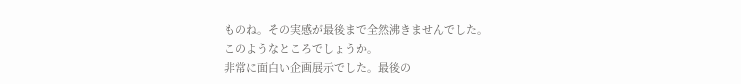ものね。その実感が最後まで全然沸きませんでした。
このようなところでしょうか。
非常に面白い企画展示でした。最後の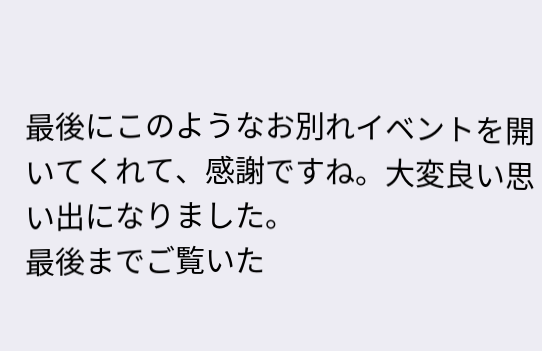最後にこのようなお別れイベントを開いてくれて、感謝ですね。大変良い思い出になりました。
最後までご覧いた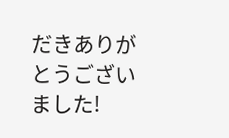だきありがとうございました!